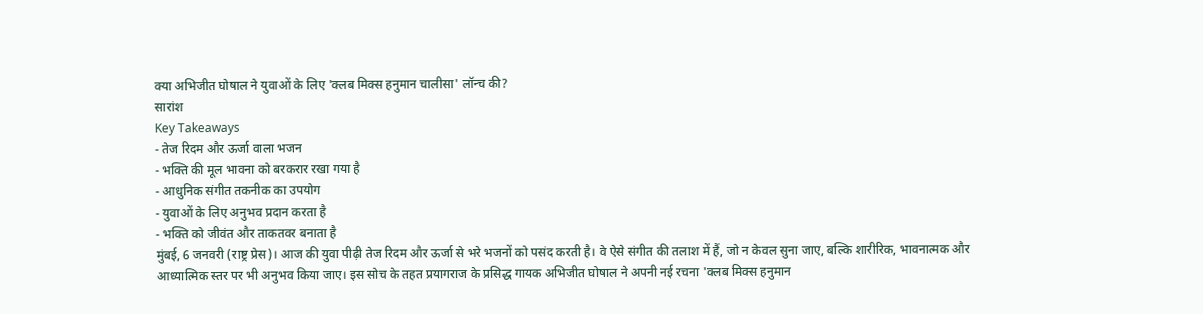क्या अभिजीत घोषाल ने युवाओं के लिए 'क्लब मिक्स हनुमान चालीसा' लॉन्च की?
सारांश
Key Takeaways
- तेज रिदम और ऊर्जा वाला भजन
- भक्ति की मूल भावना को बरकरार रखा गया है
- आधुनिक संगीत तकनीक का उपयोग
- युवाओं के लिए अनुभव प्रदान करता है
- भक्ति को जीवंत और ताकतवर बनाता है
मुंबई, 6 जनवरी (राष्ट्र प्रेस)। आज की युवा पीढ़ी तेज रिदम और ऊर्जा से भरे भजनों को पसंद करती है। वे ऐसे संगीत की तलाश में हैं, जो न केवल सुना जाए, बल्कि शारीरिक, भावनात्मक और आध्यात्मिक स्तर पर भी अनुभव किया जाए। इस सोच के तहत प्रयागराज के प्रसिद्ध गायक अभिजीत घोषाल ने अपनी नई रचना 'क्लब मिक्स हनुमान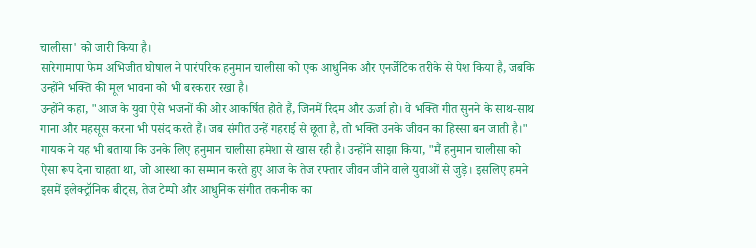चालीसा' को जारी किया है।
सारेगामापा फेम अभिजीत घोषाल ने पारंपरिक हनुमान चालीसा को एक आधुनिक और एनर्जेटिक तरीके से पेश किया है, जबकि उन्होंने भक्ति की मूल भावना को भी बरकरार रखा है।
उन्होंने कहा, "आज के युवा ऐसे भजनों की ओर आकर्षित होते हैं, जिनमें रिदम और ऊर्जा हो। वे भक्ति गीत सुनने के साथ-साथ गाना और महसूस करना भी पसंद करते हैं। जब संगीत उन्हें गहराई से छूता है, तो भक्ति उनके जीवन का हिस्सा बन जाती है।"
गायक ने यह भी बताया कि उनके लिए हनुमान चालीसा हमेशा से खास रही है। उन्होंने साझा किया, "मैं हनुमान चालीसा को ऐसा रूप देना चाहता था, जो आस्था का सम्मान करते हुए आज के तेज रफ्तार जीवन जीने वाले युवाओं से जुड़े। इसलिए हमने इसमें इलेक्ट्रॉनिक बीट्स, तेज टेम्पो और आधुनिक संगीत तकनीक का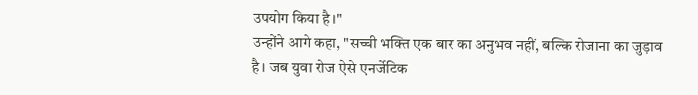उपयोग किया है।"
उन्होंने आगे कहा, "सच्ची भक्ति एक बार का अनुभव नहीं, बल्कि रोजाना का जुड़ाव है। जब युवा रोज ऐसे एनर्जेटिक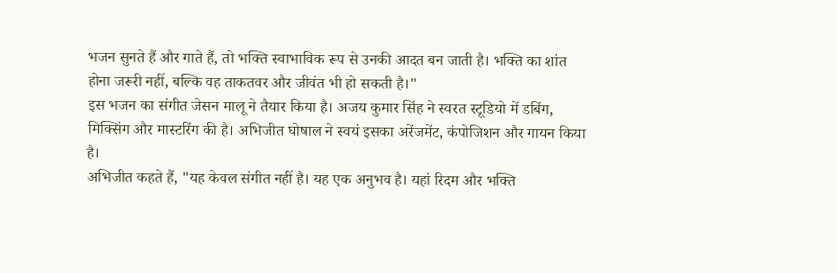भजन सुनते हैं और गाते हैं, तो भक्ति स्वाभाविक रूप से उनकी आदत बन जाती है। भक्ति का शांत होना जरूरी नहीं, बल्कि वह ताकतवर और जीवंत भी हो सकती है।"
इस भजन का संगीत जेसन मालू ने तैयार किया है। अजय कुमार सिंह ने स्वरत स्टूडियो में डबिंग, मिक्सिंग और मास्टरिंग की है। अभिजीत घोषाल ने स्वयं इसका अरेंजमेंट, कंपोजिशन और गायन किया है।
अभिजीत कहते हैं, "यह केवल संगीत नहीं है। यह एक अनुभव है। यहां रिदम और भक्ति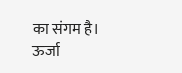का संगम है। ऊर्जा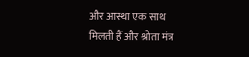और आस्था एक साथ मिलती हैं और श्रोता मंत्र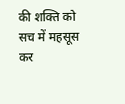की शक्ति को सच में महसूस कर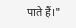पाते हैं।"